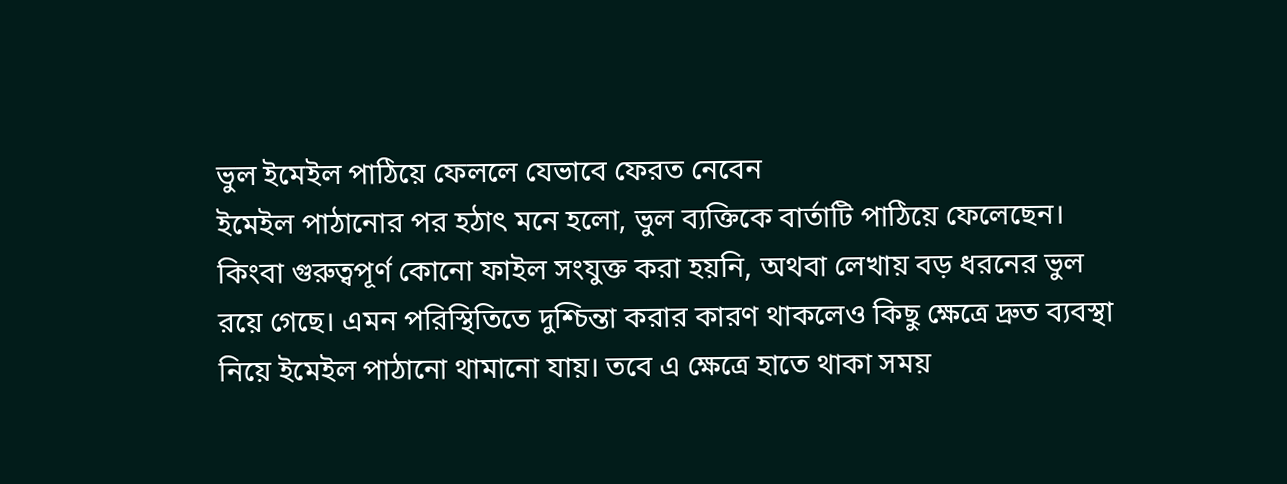ভুল ইমেইল পাঠিয়ে ফেললে যেভাবে ফেরত নেবেন
ইমেইল পাঠানোর পর হঠাৎ মনে হলো, ভুল ব্যক্তিকে বার্তাটি পাঠিয়ে ফেলেছেন। কিংবা গুরুত্বপূর্ণ কোনো ফাইল সংযুক্ত করা হয়নি, অথবা লেখায় বড় ধরনের ভুল রয়ে গেছে। এমন পরিস্থিতিতে দুশ্চিন্তা করার কারণ থাকলেও কিছু ক্ষেত্রে দ্রুত ব্যবস্থা নিয়ে ইমেইল পাঠানো থামানো যায়। তবে এ ক্ষেত্রে হাতে থাকা সময়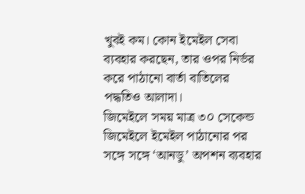খুবই কম। কোন ইমেইল সেবা ব্যবহার করছেন, তার ওপর নির্ভর করে পাঠানো বার্তা বাতিলের পদ্ধতিও আলাদা।
জিমেইলে সময় মাত্র ৩০ সেকেন্ড
জিমেইলে ইমেইল পাঠানোর পর সঙ্গে সঙ্গে ‘আনডু’ অপশন ব্যবহার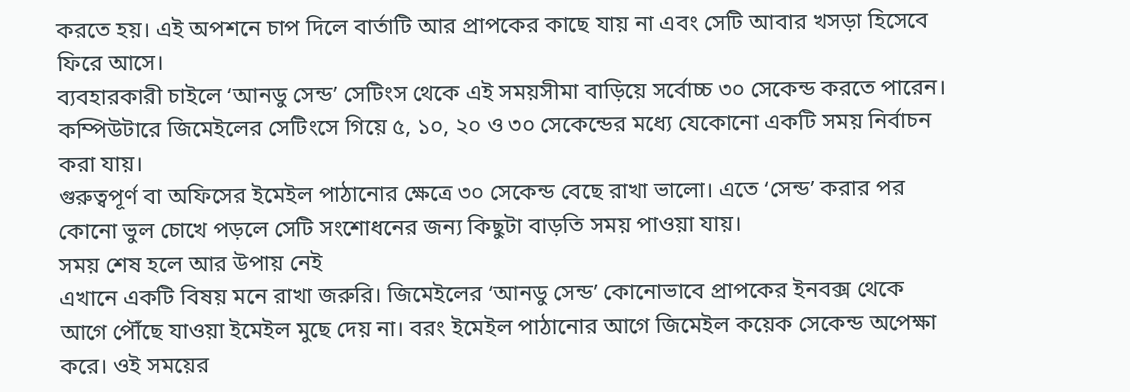করতে হয়। এই অপশনে চাপ দিলে বার্তাটি আর প্রাপকের কাছে যায় না এবং সেটি আবার খসড়া হিসেবে ফিরে আসে।
ব্যবহারকারী চাইলে ‘আনডু সেন্ড’ সেটিংস থেকে এই সময়সীমা বাড়িয়ে সর্বোচ্চ ৩০ সেকেন্ড করতে পারেন। কম্পিউটারে জিমেইলের সেটিংসে গিয়ে ৫, ১০, ২০ ও ৩০ সেকেন্ডের মধ্যে যেকোনো একটি সময় নির্বাচন করা যায়।
গুরুত্বপূর্ণ বা অফিসের ইমেইল পাঠানোর ক্ষেত্রে ৩০ সেকেন্ড বেছে রাখা ভালো। এতে ‘সেন্ড’ করার পর কোনো ভুল চোখে পড়লে সেটি সংশোধনের জন্য কিছুটা বাড়তি সময় পাওয়া যায়।
সময় শেষ হলে আর উপায় নেই
এখানে একটি বিষয় মনে রাখা জরুরি। জিমেইলের ‘আনডু সেন্ড’ কোনোভাবে প্রাপকের ইনবক্স থেকে আগে পৌঁছে যাওয়া ইমেইল মুছে দেয় না। বরং ইমেইল পাঠানোর আগে জিমেইল কয়েক সেকেন্ড অপেক্ষা করে। ওই সময়ের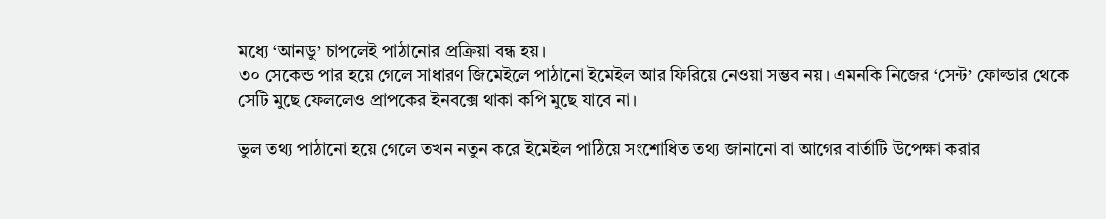মধ্যে ‘আনডু’ চাপলেই পাঠানোর প্রক্রিয়া বন্ধ হয়।
৩০ সেকেন্ড পার হয়ে গেলে সাধারণ জিমেইলে পাঠানো ইমেইল আর ফিরিয়ে নেওয়া সম্ভব নয়। এমনকি নিজের ‘সেন্ট’ ফোল্ডার থেকে সেটি মুছে ফেললেও প্রাপকের ইনবক্সে থাকা কপি মুছে যাবে না।

ভুল তথ্য পাঠানো হয়ে গেলে তখন নতুন করে ইমেইল পাঠিয়ে সংশোধিত তথ্য জানানো বা আগের বার্তাটি উপেক্ষা করার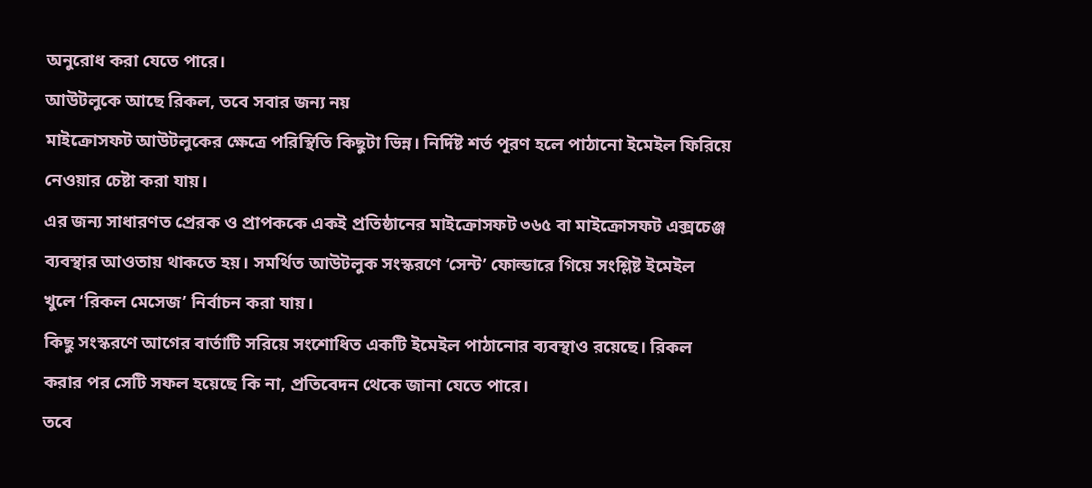অনুরোধ করা যেতে পারে।
আউটলুকে আছে রিকল, তবে সবার জন্য নয়
মাইক্রোসফট আউটলুকের ক্ষেত্রে পরিস্থিতি কিছুটা ভিন্ন। নির্দিষ্ট শর্ত পূরণ হলে পাঠানো ইমেইল ফিরিয়ে নেওয়ার চেষ্টা করা যায়।
এর জন্য সাধারণত প্রেরক ও প্রাপককে একই প্রতিষ্ঠানের মাইক্রোসফট ৩৬৫ বা মাইক্রোসফট এক্সচেঞ্জ ব্যবস্থার আওতায় থাকতে হয়। সমর্থিত আউটলুক সংস্করণে ‘সেন্ট’ ফোল্ডারে গিয়ে সংশ্লিষ্ট ইমেইল খুলে ‘রিকল মেসেজ’ নির্বাচন করা যায়।
কিছু সংস্করণে আগের বার্তাটি সরিয়ে সংশোধিত একটি ইমেইল পাঠানোর ব্যবস্থাও রয়েছে। রিকল করার পর সেটি সফল হয়েছে কি না, প্রতিবেদন থেকে জানা যেতে পারে।
তবে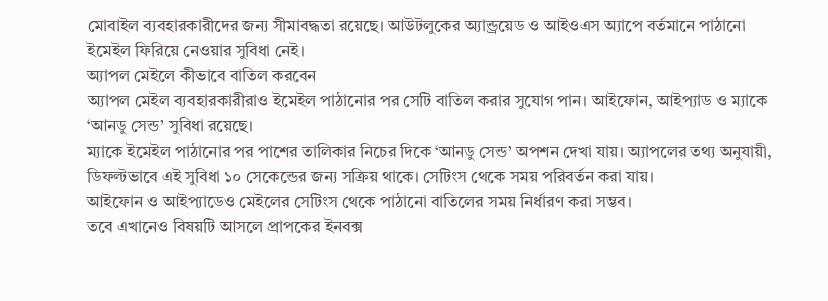মোবাইল ব্যবহারকারীদের জন্য সীমাবদ্ধতা রয়েছে। আউটলুকের অ্যান্ড্রয়েড ও আইওএস অ্যাপে বর্তমানে পাঠানো ইমেইল ফিরিয়ে নেওয়ার সুবিধা নেই।
অ্যাপল মেইলে কীভাবে বাতিল করবেন
অ্যাপল মেইল ব্যবহারকারীরাও ইমেইল পাঠানোর পর সেটি বাতিল করার সুযোগ পান। আইফোন, আইপ্যাড ও ম্যাকে ‘আনডু সেন্ড’ সুবিধা রয়েছে।
ম্যাকে ইমেইল পাঠানোর পর পাশের তালিকার নিচের দিকে ‘আনডু সেন্ড’ অপশন দেখা যায়। অ্যাপলের তথ্য অনুযায়ী, ডিফল্টভাবে এই সুবিধা ১০ সেকেন্ডের জন্য সক্রিয় থাকে। সেটিংস থেকে সময় পরিবর্তন করা যায়।
আইফোন ও আইপ্যাডেও মেইলের সেটিংস থেকে পাঠানো বাতিলের সময় নির্ধারণ করা সম্ভব।
তবে এখানেও বিষয়টি আসলে প্রাপকের ইনবক্স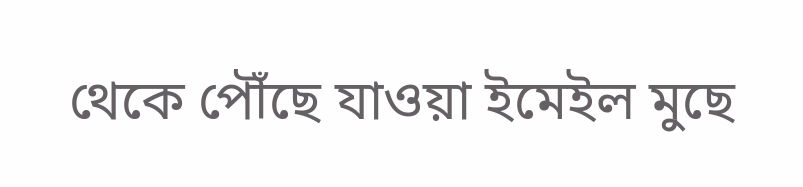থেকে পৌঁছে যাওয়া ইমেইল মুছে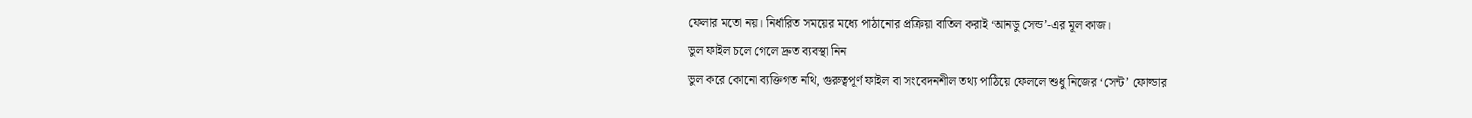ফেলার মতো নয়। নির্ধারিত সময়ের মধ্যে পাঠানোর প্রক্রিয়া বাতিল করাই ‘আনডু সেন্ড’-এর মূল কাজ।
ভুল ফাইল চলে গেলে দ্রুত ব্যবস্থা নিন
ভুল করে কোনো ব্যক্তিগত নথি, গুরুত্বপূর্ণ ফাইল বা সংবেদনশীল তথ্য পাঠিয়ে ফেললে শুধু নিজের ‘সেন্ট’ ফোল্ডার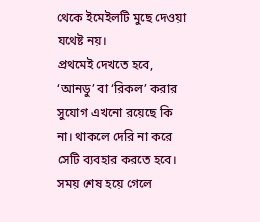থেকে ইমেইলটি মুছে দেওয়া যথেষ্ট নয়।
প্রথমেই দেখতে হবে, ‘আনডু’ বা ‘রিকল’ করার সুযোগ এখনো রয়েছে কি না। থাকলে দেরি না করে সেটি ব্যবহার করতে হবে।
সময় শেষ হয়ে গেলে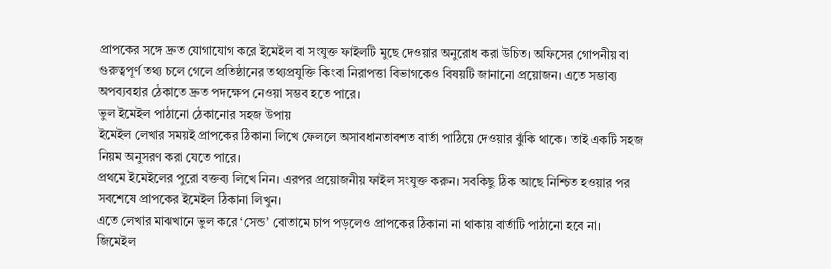প্রাপকের সঙ্গে দ্রুত যোগাযোগ করে ইমেইল বা সংযুক্ত ফাইলটি মুছে দেওয়ার অনুরোধ করা উচিত। অফিসের গোপনীয় বা গুরুত্বপূর্ণ তথ্য চলে গেলে প্রতিষ্ঠানের তথ্যপ্রযুক্তি কিংবা নিরাপত্তা বিভাগকেও বিষয়টি জানানো প্রয়োজন। এতে সম্ভাব্য অপব্যবহার ঠেকাতে দ্রুত পদক্ষেপ নেওয়া সম্ভব হতে পারে।
ভুল ইমেইল পাঠানো ঠেকানোর সহজ উপায়
ইমেইল লেখার সময়ই প্রাপকের ঠিকানা লিখে ফেললে অসাবধানতাবশত বার্তা পাঠিয়ে দেওয়ার ঝুঁকি থাকে। তাই একটি সহজ নিয়ম অনুসরণ করা যেতে পারে।
প্রথমে ইমেইলের পুরো বক্তব্য লিখে নিন। এরপর প্রয়োজনীয় ফাইল সংযুক্ত করুন। সবকিছু ঠিক আছে নিশ্চিত হওয়ার পর সবশেষে প্রাপকের ইমেইল ঠিকানা লিখুন।
এতে লেখার মাঝখানে ভুল করে ‘সেন্ড’ বোতামে চাপ পড়লেও প্রাপকের ঠিকানা না থাকায় বার্তাটি পাঠানো হবে না।
জিমেইল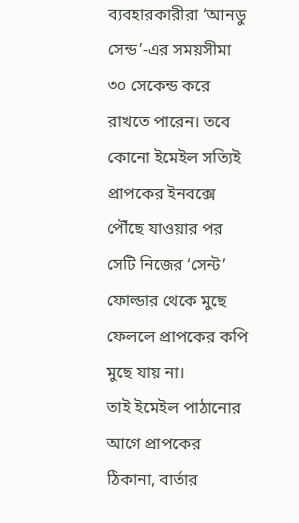ব্যবহারকারীরা ‘আনডু সেন্ড’-এর সময়সীমা ৩০ সেকেন্ড করে রাখতে পারেন। তবে কোনো ইমেইল সত্যিই প্রাপকের ইনবক্সে পৌঁছে যাওয়ার পর সেটি নিজের ‘সেন্ট’ ফোল্ডার থেকে মুছে ফেললে প্রাপকের কপি মুছে যায় না।
তাই ইমেইল পাঠানোর আগে প্রাপকের ঠিকানা, বার্তার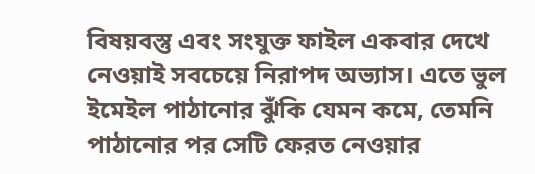বিষয়বস্তু এবং সংযুক্ত ফাইল একবার দেখে নেওয়াই সবচেয়ে নিরাপদ অভ্যাস। এতে ভুল ইমেইল পাঠানোর ঝুঁকি যেমন কমে, তেমনি পাঠানোর পর সেটি ফেরত নেওয়ার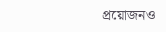প্রয়োজনও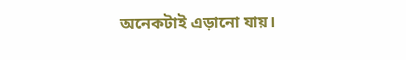অনেকটাই এড়ানো যায়।